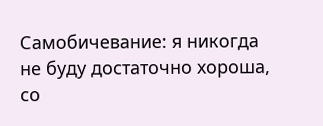Самобичевание: я никогда не буду достаточно хороша, со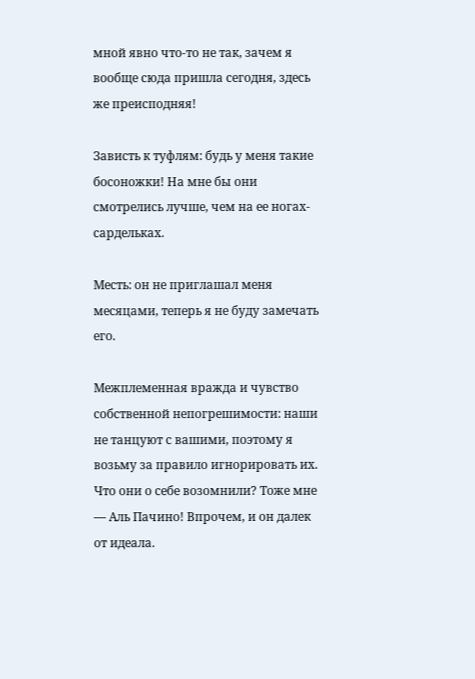мной явно что-то не так, зачем я вообще сюда пришла сегодня, здесь же преисподняя!

Зависть к туфлям: будь у меня такие босоножки! На мне бы они смотрелись лучше, чем на ее ногах-сардельках.

Месть: он не приглашал меня месяцами, теперь я не буду замечать его.

Межплеменная вражда и чувство собственной непогрешимости: наши не танцуют с вашими, поэтому я возьму за правило игнорировать их. Что они о себе возомнили? Тоже мне — Аль Пачино! Впрочем, и он далек от идеала.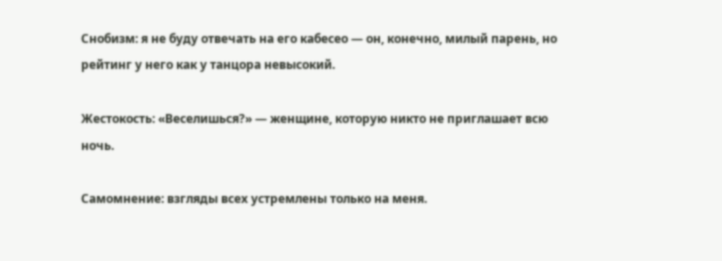Снобизм: я не буду отвечать на его кабесео — он, конечно, милый парень, но рейтинг у него как у танцора невысокий.

Жестокость: «Веселишься?» — женщине, которую никто не приглашает всю ночь.

Самомнение: взгляды всех устремлены только на меня.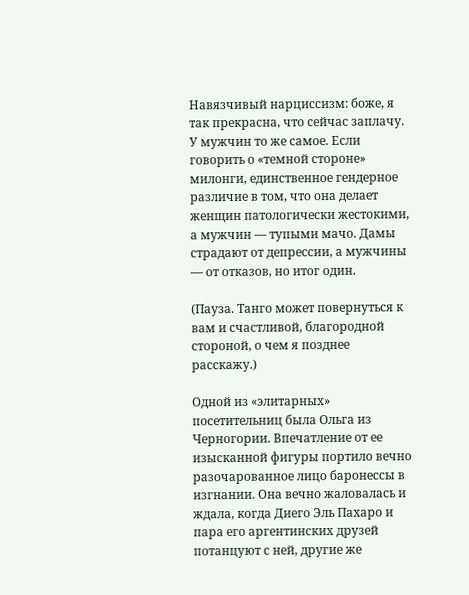Навязчивый нарциссизм: боже, я так прекрасна, что сейчас заплачу. У мужчин то же самое. Если говорить о «темной стороне» милонги, единственное гендерное различие в том, что она делает женщин патологически жестокими, а мужчин — тупыми мачо. Дамы страдают от депрессии, а мужчины — от отказов, но итог один.

(Пауза. Танго может повернуться к вам и счастливой, благородной стороной, о чем я позднее расскажу.)

Одной из «элитарных» посетительниц была Ольга из Черногории. Впечатление от ее изысканной фигуры портило вечно разочарованное лицо баронессы в изгнании. Она вечно жаловалась и ждала, когда Диего Эль Пахаро и пара его аргентинских друзей потанцуют с ней, другие же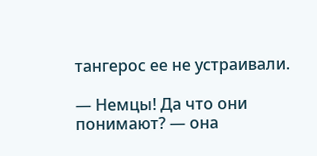тангерос ее не устраивали.

— Немцы! Да что они понимают? — она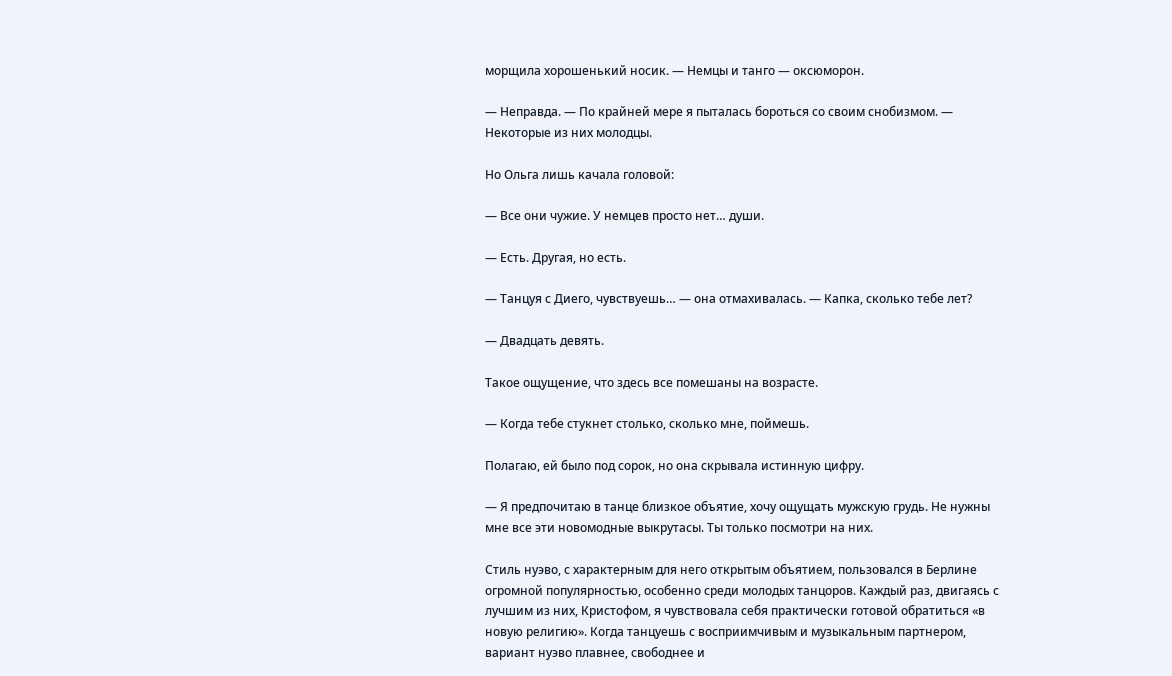морщила хорошенький носик. — Немцы и танго — оксюморон.

— Неправда. — По крайней мере я пыталась бороться со своим снобизмом. — Некоторые из них молодцы.

Но Ольга лишь качала головой:

— Все они чужие. У немцев просто нет… души.

— Есть. Другая, но есть.

— Танцуя с Диего, чувствуешь… — она отмахивалась. — Капка, сколько тебе лет?

— Двадцать девять.

Такое ощущение, что здесь все помешаны на возрасте.

— Когда тебе стукнет столько, сколько мне, поймешь.

Полагаю, ей было под сорок, но она скрывала истинную цифру.

— Я предпочитаю в танце близкое объятие, хочу ощущать мужскую грудь. Не нужны мне все эти новомодные выкрутасы. Ты только посмотри на них.

Стиль нуэво, с характерным для него открытым объятием, пользовался в Берлине огромной популярностью, особенно среди молодых танцоров. Каждый раз, двигаясь с лучшим из них, Кристофом, я чувствовала себя практически готовой обратиться «в новую религию». Когда танцуешь с восприимчивым и музыкальным партнером, вариант нуэво плавнее, свободнее и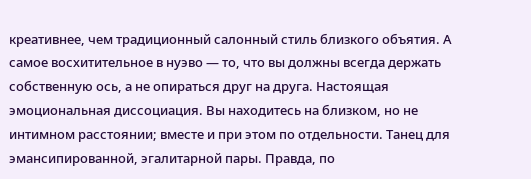креативнее, чем традиционный салонный стиль близкого объятия. А самое восхитительное в нуэво — то, что вы должны всегда держать собственную ось, а не опираться друг на друга. Настоящая эмоциональная диссоциация. Вы находитесь на близком, но не интимном расстоянии; вместе и при этом по отдельности. Танец для эмансипированной, эгалитарной пары. Правда, по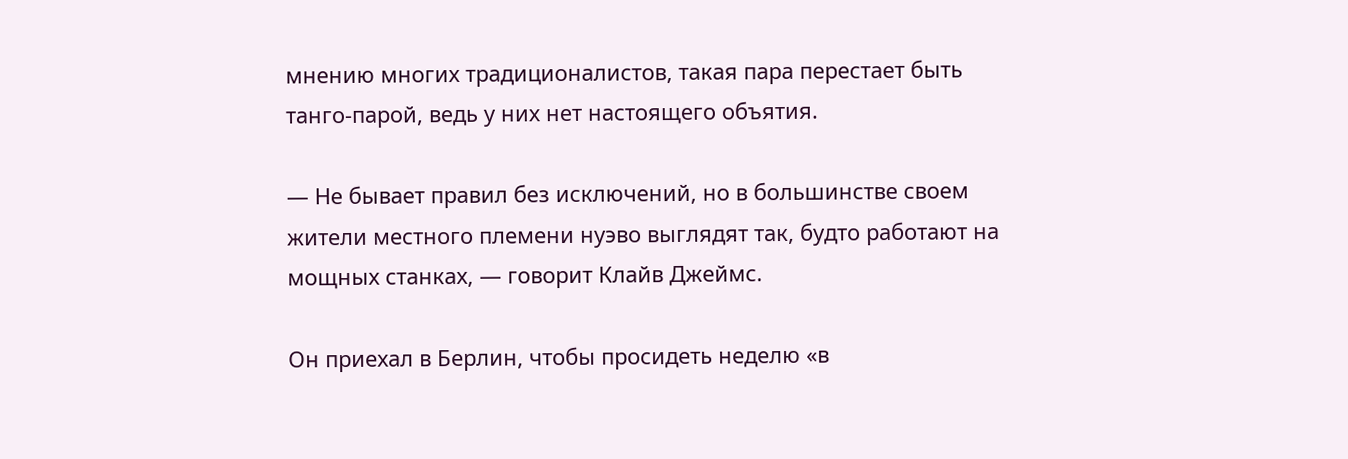мнению многих традиционалистов, такая пара перестает быть танго-парой, ведь у них нет настоящего объятия.

— Не бывает правил без исключений, но в большинстве своем жители местного племени нуэво выглядят так, будто работают на мощных станках, — говорит Клайв Джеймс.

Он приехал в Берлин, чтобы просидеть неделю «в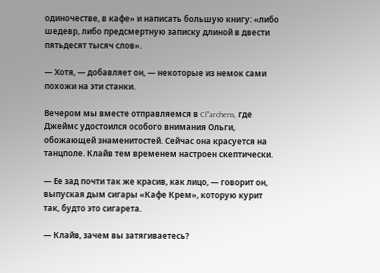одиночестве, в кафе» и написать большую книгу: «либо шедевр, либо предсмертную записку длиной в двести пятьдесят тысяч слов».

— Хотя, — добавляет он, — некоторые из немок сами похожи на эти станки.

Вечером мы вместе отправляемся в Cl"archens, где Джеймс удостоился особого внимания Ольги, обожающей знаменитостей. Сейчас она красуется на танцполе. Клайв тем временем настроен скептически.

— Ее зад почти так же красив, как лицо, — говорит он, выпуская дым сигары «Кафе Крем», которую курит так, будто это сигарета.

— Клайв, зачем вы затягиваетесь?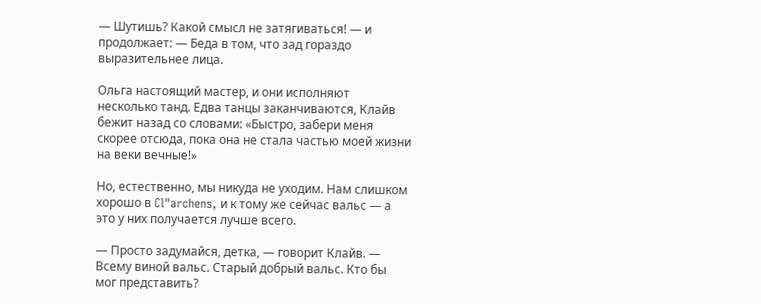— Шутишь? Какой смысл не затягиваться! — и продолжает: — Беда в том, что зад гораздо выразительнее лица.

Ольга настоящий мастер, и они исполняют несколько танд. Едва танцы заканчиваются, Клайв бежит назад со словами: «Быстро, забери меня скорее отсюда, пока она не стала частью моей жизни на веки вечные!»

Но, естественно, мы никуда не уходим. Нам слишком хорошо в Cl"archens, и к тому же сейчас вальс — а это у них получается лучше всего.

— Просто задумайся, детка, — говорит Клайв. — Всему виной вальс. Старый добрый вальс. Кто бы мог представить?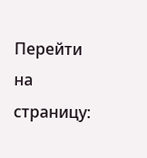Перейти на страницу: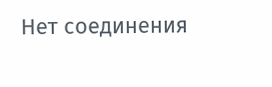Нет соединения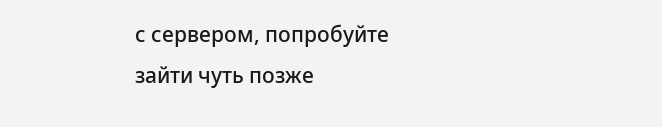с сервером, попробуйте зайти чуть позже